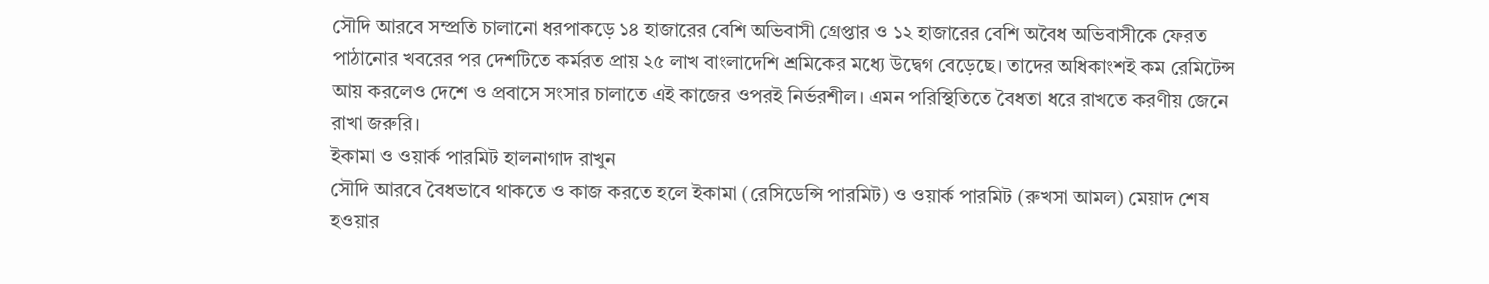সৌদি আরবে সম্প্রতি চালানো ধরপাকড়ে ১৪ হাজারের বেশি অভিবাসী গ্রেপ্তার ও ১২ হাজারের বেশি অবৈধ অভিবাসীকে ফেরত পাঠানোর খবরের পর দেশটিতে কর্মরত প্রায় ২৫ লাখ বাংলাদেশি শ্রমিকের মধ্যে উদ্বেগ বেড়েছে। তাদের অধিকাংশই কম রেমিটেন্স আয় করলেও দেশে ও প্রবাসে সংসার চালাতে এই কাজের ওপরই নির্ভরশীল। এমন পরিস্থিতিতে বৈধতা ধরে রাখতে করণীয় জেনে রাখা জরুরি।
ইকামা ও ওয়ার্ক পারমিট হালনাগাদ রাখুন
সৌদি আরবে বৈধভাবে থাকতে ও কাজ করতে হলে ইকামা (রেসিডেন্সি পারমিট) ও ওয়ার্ক পারমিট (রুখসা আমল) মেয়াদ শেষ হওয়ার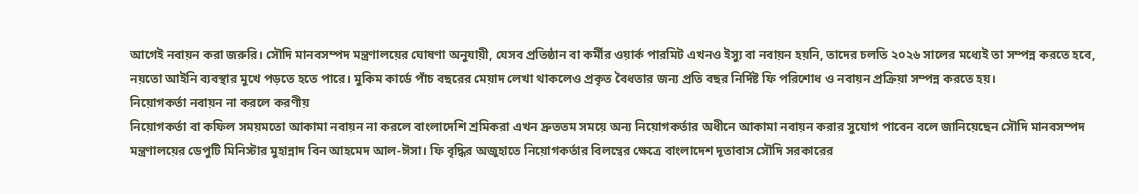আগেই নবায়ন করা জরুরি। সৌদি মানবসম্পদ মন্ত্রণালয়ের ঘোষণা অনুযায়ী, যেসব প্রতিষ্ঠান বা কর্মীর ওয়ার্ক পারমিট এখনও ইস্যু বা নবায়ন হয়নি, তাদের চলতি ২০২৬ সালের মধ্যেই তা সম্পন্ন করতে হবে, নয়তো আইনি ব্যবস্থার মুখে পড়তে হতে পারে। মুকিম কার্ডে পাঁচ বছরের মেয়াদ লেখা থাকলেও প্রকৃত বৈধতার জন্য প্রতি বছর নির্দিষ্ট ফি পরিশোধ ও নবায়ন প্রক্রিয়া সম্পন্ন করতে হয়।
নিয়োগকর্তা নবায়ন না করলে করণীয়
নিয়োগকর্তা বা কফিল সময়মতো আকামা নবায়ন না করলে বাংলাদেশি শ্রমিকরা এখন দ্রুততম সময়ে অন্য নিয়োগকর্তার অধীনে আকামা নবায়ন করার সুযোগ পাবেন বলে জানিয়েছেন সৌদি মানবসম্পদ মন্ত্রণালয়ের ডেপুটি মিনিস্টার মুহান্নাদ বিন আহমেদ আল-ঈসা। ফি বৃদ্ধির অজুহাতে নিয়োগকর্তার বিলম্বের ক্ষেত্রে বাংলাদেশ দূতাবাস সৌদি সরকারের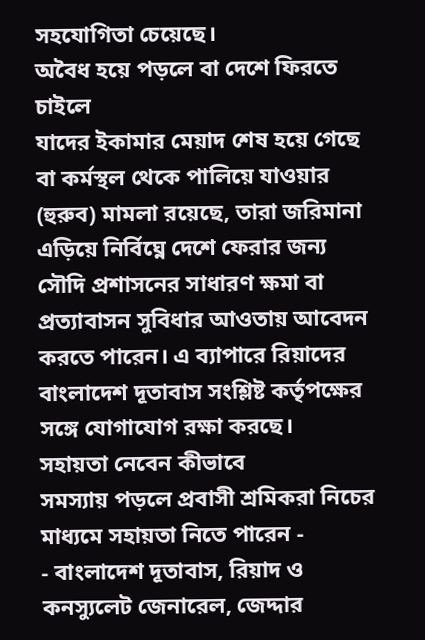সহযোগিতা চেয়েছে।
অবৈধ হয়ে পড়লে বা দেশে ফিরতে চাইলে
যাদের ইকামার মেয়াদ শেষ হয়ে গেছে বা কর্মস্থল থেকে পালিয়ে যাওয়ার (হুরুব) মামলা রয়েছে, তারা জরিমানা এড়িয়ে নির্বিঘ্নে দেশে ফেরার জন্য সৌদি প্রশাসনের সাধারণ ক্ষমা বা প্রত্যাবাসন সুবিধার আওতায় আবেদন করতে পারেন। এ ব্যাপারে রিয়াদের বাংলাদেশ দূতাবাস সংশ্লিষ্ট কর্তৃপক্ষের সঙ্গে যোগাযোগ রক্ষা করছে।
সহায়তা নেবেন কীভাবে
সমস্যায় পড়লে প্রবাসী শ্রমিকরা নিচের মাধ্যমে সহায়তা নিতে পারেন -
- বাংলাদেশ দূতাবাস, রিয়াদ ও কনস্যুলেট জেনারেল, জেদ্দার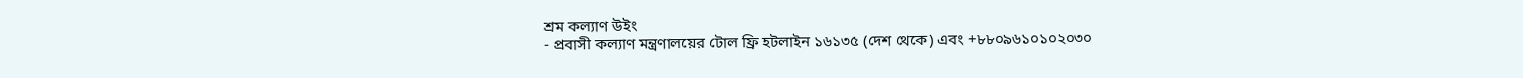শ্রম কল্যাণ উইং
- প্রবাসী কল্যাণ মন্ত্রণালয়ের টোল ফ্রি হটলাইন ১৬১৩৫ (দেশ থেকে) এবং +৮৮০৯৬১০১০২০৩০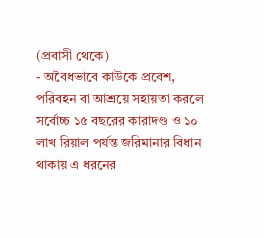(প্রবাসী থেকে)
- অবৈধভাবে কাউকে প্রবেশ, পরিবহন বা আশ্রয়ে সহায়তা করলে সর্বোচ্চ ১৫ বছরের কারাদণ্ড ও ১০ লাখ রিয়াল পর্যন্ত জরিমানার বিধান থাকায় এ ধরনের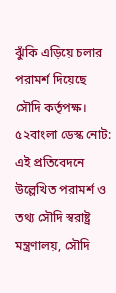ঝুঁকি এড়িয়ে চলার পরামর্শ দিয়েছে সৌদি কর্তৃপক্ষ।
৫২বাংলা ডেস্ক নোট: এই প্রতিবেদনে উল্লেখিত পরামর্শ ও তথ্য সৌদি স্বরাষ্ট্র মন্ত্রণালয়, সৌদি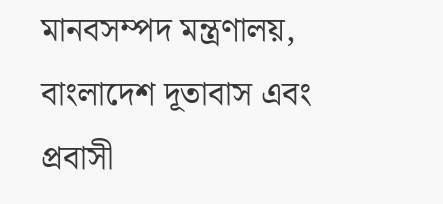মানবসম্পদ মন্ত্রণালয়, বাংলাদেশ দূতাবাস এবং প্রবাসী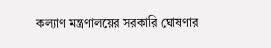কল্যাণ মন্ত্রণালয়ের সরকারি ঘোষণার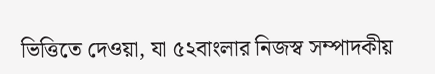ভিত্তিতে দেওয়া, যা ৫২বাংলার নিজস্ব সম্পাদকীয়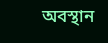অবস্থান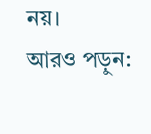নয়।
আরও পড়ুন: